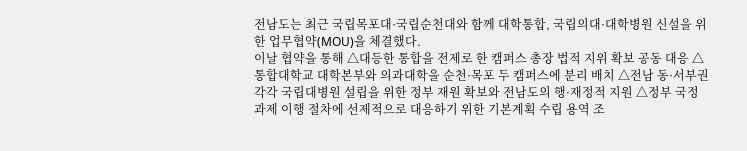전남도는 최근 국립목포대·국립순천대와 함께 대학통합, 국립의대·대학병원 신설을 위한 업무협약(MOU)을 체결했다.
이날 협약을 통해 △대등한 통합을 전제로 한 캠퍼스 총장 법적 지위 확보 공동 대응 △통합대학교 대학본부와 의과대학을 순천·목포 두 캠퍼스에 분리 배치 △전남 동·서부권 각각 국립대병원 설립을 위한 정부 재원 확보와 전남도의 행·재정적 지원 △정부 국정과제 이행 절차에 선제적으로 대응하기 위한 기본계획 수립 용역 조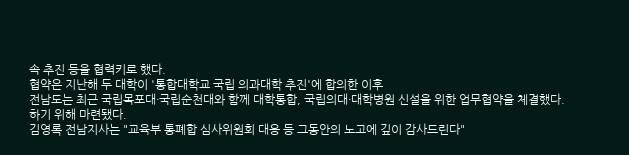속 추진 등을 협력키로 했다.
협약은 지난해 두 대학이 '통합대학교 국립 의과대학 추진'에 합의한 이후
전남도는 최근 국립목포대·국립순천대와 함께 대학통합, 국립의대·대학병원 신설을 위한 업무협약을 체결했다.
하기 위해 마련됐다.
김영록 전남지사는 "교육부 통폐합 심사위원회 대응 등 그동안의 노고에 깊이 감사드린다"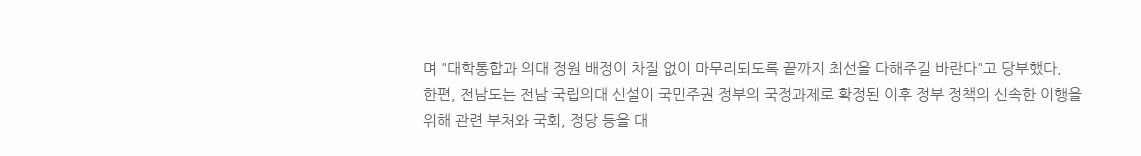며 "대학통합과 의대 정원 배정이 차질 없이 마무리되도록 끝까지 최선을 다해주길 바란다"고 당부했다.
한편, 전남도는 전남 국립의대 신설이 국민주권 정부의 국정과제로 확정된 이후 정부 정책의 신속한 이행을 위해 관련 부처와 국회, 정당 등을 대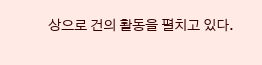상으로 건의 활동을 펼치고 있다.